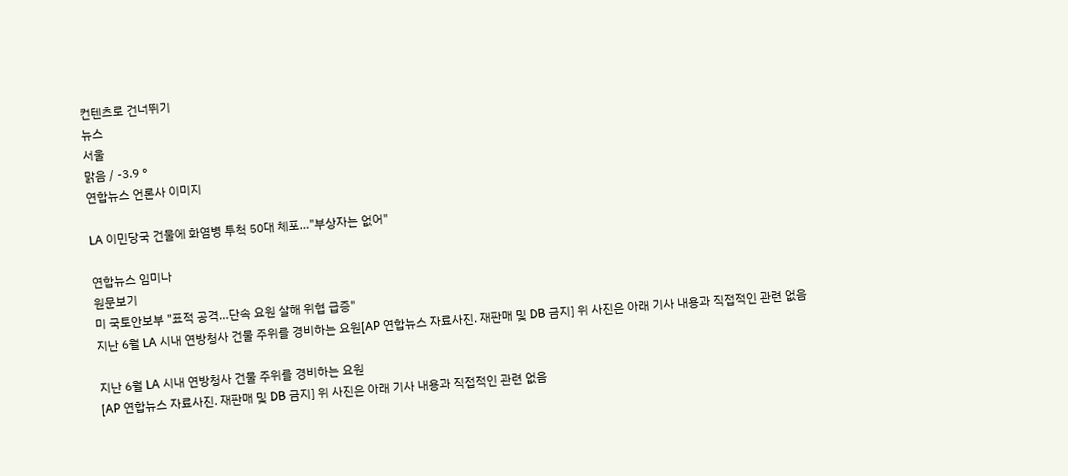컨텐츠로 건너뛰기
뉴스
서울
맑음 / -3.9 °
연합뉴스 언론사 이미지

LA 이민당국 건물에 화염병 투척 50대 체포…"부상자는 없어"

연합뉴스 임미나
원문보기
미 국토안보부 "표적 공격…단속 요원 살해 위협 급증"
지난 6월 LA 시내 연방청사 건물 주위를 경비하는 요원[AP 연합뉴스 자료사진. 재판매 및 DB 금지] 위 사진은 아래 기사 내용과 직접적인 관련 없음

지난 6월 LA 시내 연방청사 건물 주위를 경비하는 요원
[AP 연합뉴스 자료사진. 재판매 및 DB 금지] 위 사진은 아래 기사 내용과 직접적인 관련 없음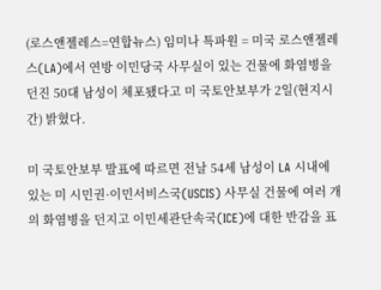(로스앤젤레스=연합뉴스) 임미나 특파원 = 미국 로스앤젤레스(LA)에서 연방 이민당국 사무실이 있는 건물에 화염병을 던진 50대 남성이 체포됐다고 미 국토안보부가 2일(현지시간) 밝혔다.

미 국토안보부 발표에 따르면 전날 54세 남성이 LA 시내에 있는 미 시민권·이민서비스국(USCIS) 사무실 건물에 여러 개의 화염병을 던지고 이민세관단속국(ICE)에 대한 반감을 표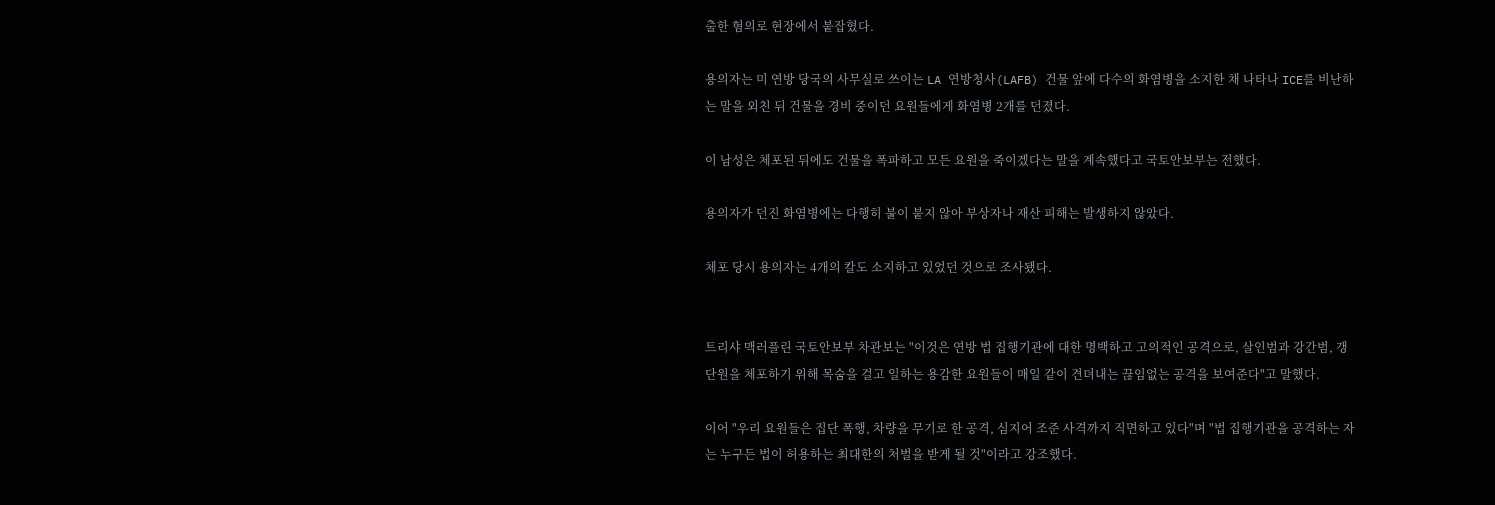출한 혐의로 현장에서 붙잡혔다.

용의자는 미 연방 당국의 사무실로 쓰이는 LA 연방청사(LAFB) 건물 앞에 다수의 화염병을 소지한 채 나타나 ICE를 비난하는 말을 외친 뒤 건물을 경비 중이던 요원들에게 화염병 2개를 던졌다.

이 남성은 체포된 뒤에도 건물을 폭파하고 모든 요원을 죽이겠다는 말을 계속했다고 국토안보부는 전했다.

용의자가 던진 화염병에는 다행히 불이 붙지 않아 부상자나 재산 피해는 발생하지 않았다.

체포 당시 용의자는 4개의 칼도 소지하고 있었던 것으로 조사됐다.


트리샤 맥러플린 국토안보부 차관보는 "이것은 연방 법 집행기관에 대한 명백하고 고의적인 공격으로, 살인범과 강간범, 갱단원을 체포하기 위해 목숨을 걸고 일하는 용감한 요원들이 매일 같이 견뎌내는 끊임없는 공격을 보여준다"고 말했다.

이어 "우리 요원들은 집단 폭행, 차량을 무기로 한 공격, 심지어 조준 사격까지 직면하고 있다"며 "법 집행기관을 공격하는 자는 누구든 법이 허용하는 최대한의 처벌을 받게 될 것"이라고 강조했다.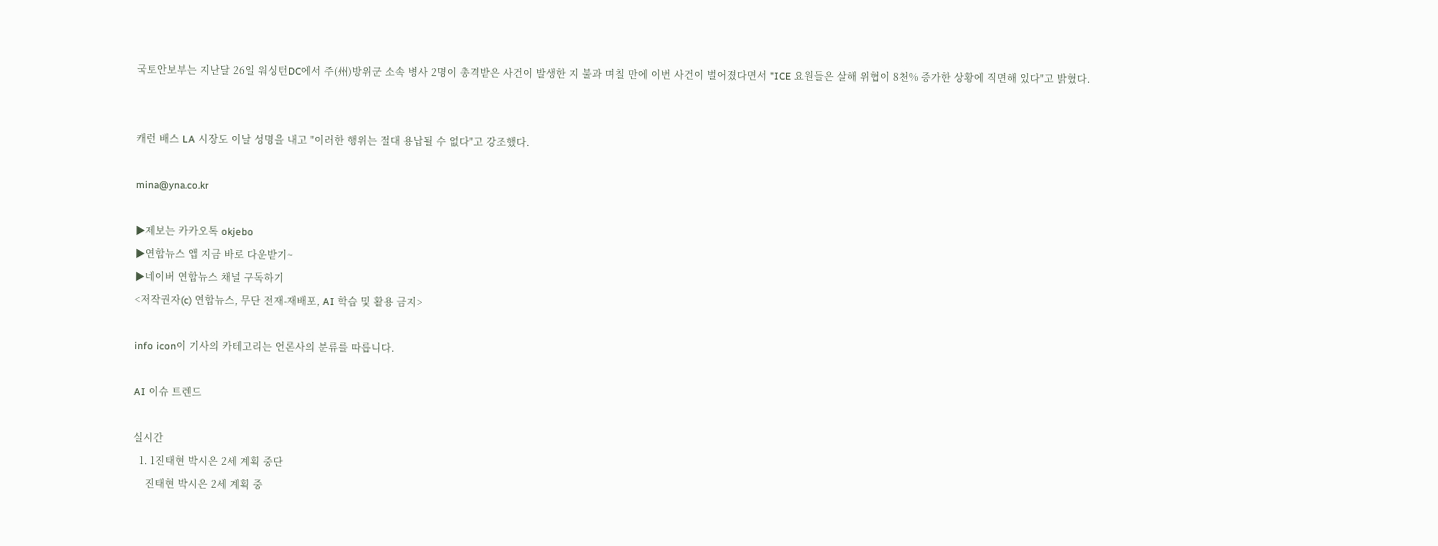국토안보부는 지난달 26일 워싱턴DC에서 주(州)방위군 소속 병사 2명이 총격받은 사건이 발생한 지 불과 며칠 만에 이번 사건이 벌어졌다면서 "ICE 요원들은 살해 위협이 8천% 증가한 상황에 직면해 있다"고 밝혔다.


캐런 배스 LA 시장도 이날 성명을 내고 "이러한 행위는 절대 용납될 수 없다"고 강조했다.

mina@yna.co.kr

▶제보는 카카오톡 okjebo
▶연합뉴스 앱 지금 바로 다운받기~
▶네이버 연합뉴스 채널 구독하기
<저작권자(c) 연합뉴스, 무단 전재-재배포, AI 학습 및 활용 금지>

info icon이 기사의 카테고리는 언론사의 분류를 따릅니다.

AI 이슈 트렌드

실시간
  1. 1진태현 박시은 2세 계획 중단
    진태현 박시은 2세 계획 중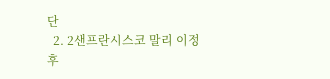단
  2. 2샌프란시스코 말리 이정후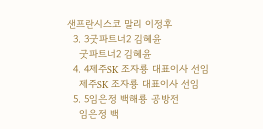샌프란시스코 말리 이정후
  3. 3굿파트너2 김혜윤
    굿파트너2 김혜윤
  4. 4제주SK 조자룡 대표이사 선임
    제주SK 조자룡 대표이사 선임
  5. 5임은정 백해룡 공방전
    임은정 백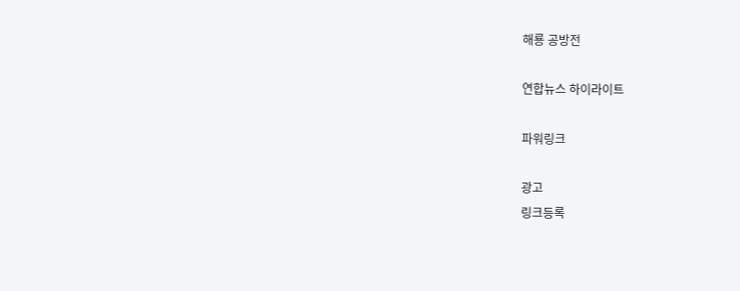해룡 공방전

연합뉴스 하이라이트

파워링크

광고
링크등록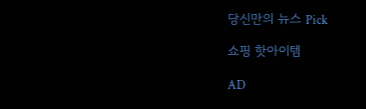당신만의 뉴스 Pick

쇼핑 핫아이템

AD